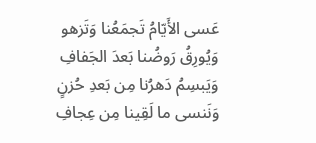عَسى الأَيّامُ تَجمَعُنا وَتَزهو
وَيُورِقُ رَوضُنا بَعدَ الجَفافِ
وَيَبسِمُ دَهرُنا مِن بَعدِ حُزنٍ
وَنَنسى ما لَقِينا مِن عِجافِ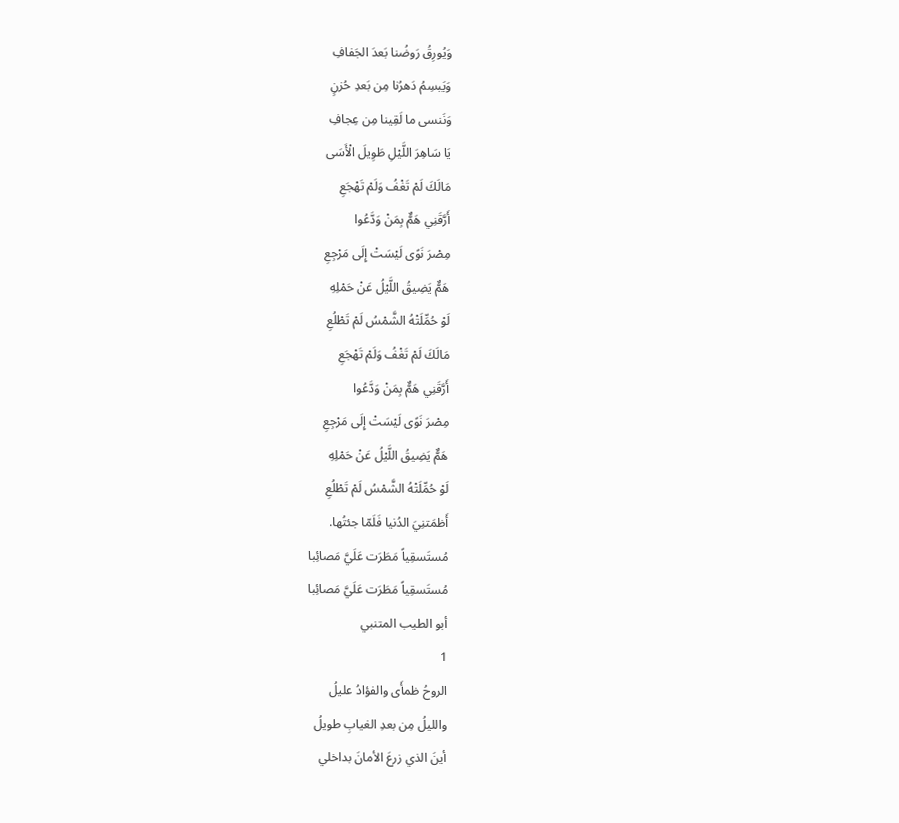وَيُورِقُ رَوضُنا بَعدَ الجَفافِ
وَيَبسِمُ دَهرُنا مِن بَعدِ حُزنٍ
وَنَنسى ما لَقِينا مِن عِجافِ
يَا سَاهِرَ اللَّيْلِ طَوِيلَ الْأَسَى
مَالَكَ لَمْ تَغْفُ وَلَمْ تَهْجَعِ
أَرَّقَنِي هَمٌّ بِمَنْ وَدَّعُوا
مِصْرَ نَوًى لَيْسَتْ إِلَى مَرْجِعِ
هَمٌّ يَضِيقُ اللَّيْلُ عَنْ حَمْلِهِ
لَوْ حُمِّلَتْهُ الشَّمْسُ لَمْ تَطْلُعِ
مَالَكَ لَمْ تَغْفُ وَلَمْ تَهْجَعِ
أَرَّقَنِي هَمٌّ بِمَنْ وَدَّعُوا
مِصْرَ نَوًى لَيْسَتْ إِلَى مَرْجِعِ
هَمٌّ يَضِيقُ اللَّيْلُ عَنْ حَمْلِهِ
لَوْ حُمِّلَتْهُ الشَّمْسُ لَمْ تَطْلُعِ
أَظمَتنِيَ الدُنيا فَلَمّا جئتُها.
مُستَسقِياً مَطَرَت عَلَيَّ مَصائِبا
مُستَسقِياً مَطَرَت عَلَيَّ مَصائِبا
أبو الطيب المتنبي
1
الروحُ ظمأَى والفؤادُ عليلُ
والليلُ مِن بعدِ الغيابِ طويلُ
أينَ الذي زرعَ الأمانَ بداخلي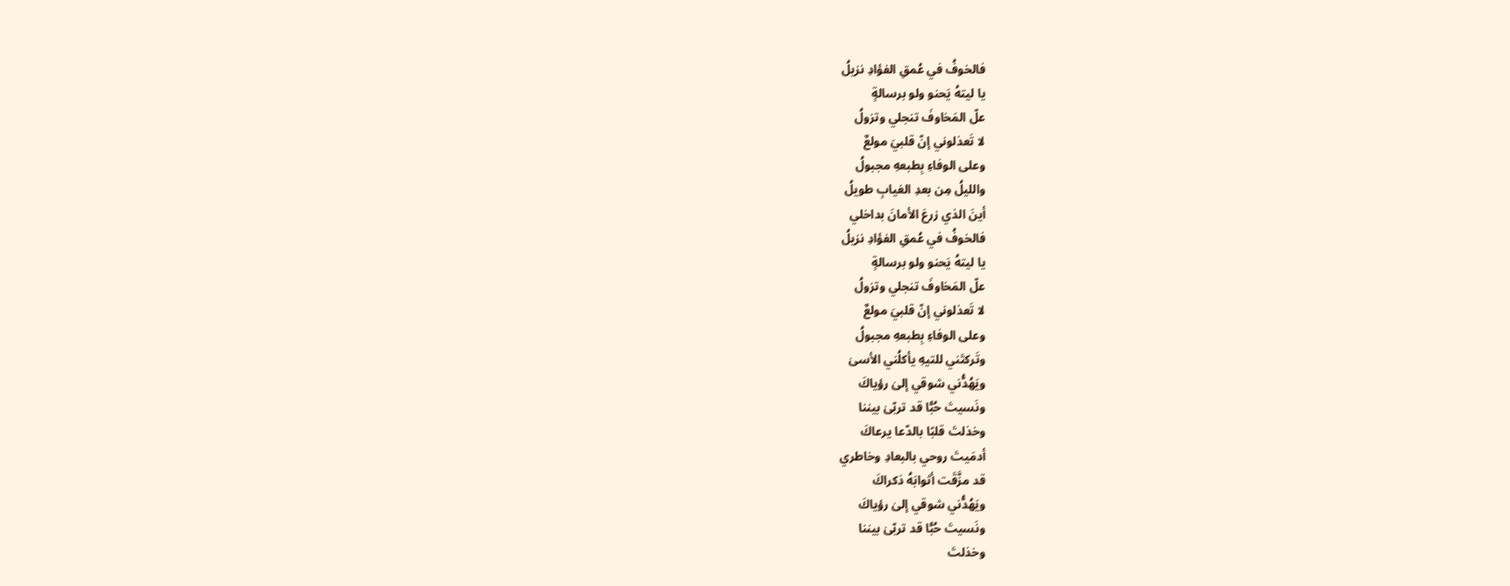فالخوفُ في عُمقِ الفؤادِ نزيلُ
يا ليتهُ يَحنو ولو برسالةٍ
علّ المَخاوفَ تنجلي وتزولُ
لا تَعذلوني إنّ قلبيَ مولعٌ
وعلى الوفاءِ بِطبعهِ مجبولُ
والليلُ مِن بعدِ الغيابِ طويلُ
أينَ الذي زرعَ الأمانَ بداخلي
فالخوفُ في عُمقِ الفؤادِ نزيلُ
يا ليتهُ يَحنو ولو برسالةٍ
علّ المَخاوفَ تنجلي وتزولُ
لا تَعذلوني إنّ قلبيَ مولعٌ
وعلى الوفاءِ بِطبعهِ مجبولُ
وتَركتَني للتيهِ يأكلُني الأسىٰ
ويَهُدُّني شوقي إلىٰ رؤياكَ
ونَسيتَ حُبًّا قد تربّىٰ بيننا
وخذلتَ قلبًا بالدّعا يرعاكَ
أدمَيتَ روحي بالبعادِ وخاطري
قد مزَّقَت أثوابَهُ ذكراكَ
ويَهُدُّني شوقي إلىٰ رؤياكَ
ونَسيتَ حُبًّا قد تربّىٰ بيننا
وخذلتَ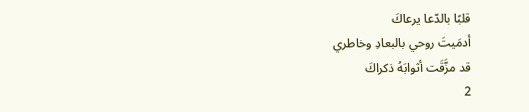قلبًا بالدّعا يرعاكَ
أدمَيتَ روحي بالبعادِ وخاطري
قد مزَّقَت أثوابَهُ ذكراكَ
2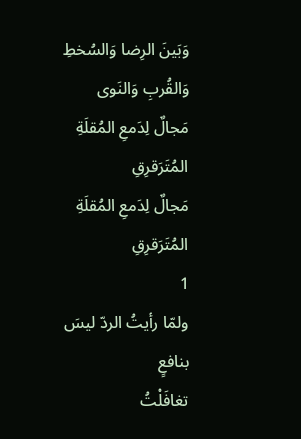وَبَينَ الرِضا وَالسُخطِ وَالقُربِ وَالنَوى
مَجالٌ لِدَمعِ المُقلَةِ المُتَرَقرِقِ
مَجالٌ لِدَمعِ المُقلَةِ المُتَرَقرِقِ
1
ولمّا رأيتُ الردّ ليسَ بنافعٍ
تغافَلْتُ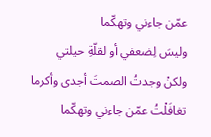عمّن جاءني وتهكّما
وليسَ لِضعفي أو لقلّةِ حيلتي
ولكنْ وجدتُ الصمتَ أجدى وأكرما
تغافَلْتُ عمّن جاءني وتهكّما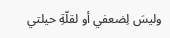وليسَ لِضعفي أو لقلّةِ حيلتي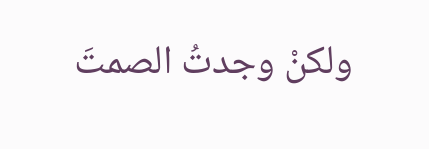ولكنْ وجدتُ الصمتَ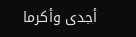أجدى وأكرما